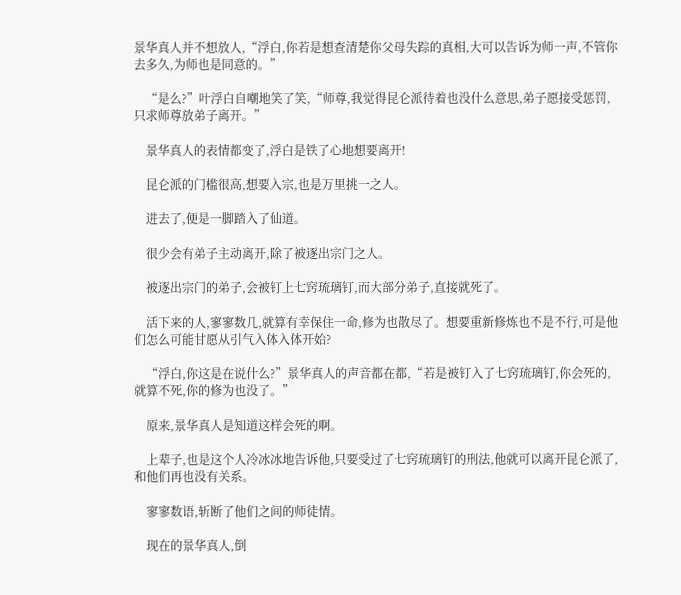景华真人并不想放人,“浮白,你若是想查清楚你父母失踪的真相,大可以告诉为师一声,不管你去多久,为师也是同意的。”

    “是么?”叶浮白自嘲地笑了笑,“师尊,我觉得昆仑派待着也没什么意思,弟子愿接受惩罚,只求师尊放弟子离开。”

    景华真人的表情都变了,浮白是铁了心地想要离开!

    昆仑派的门槛很高,想要入宗,也是万里挑一之人。

    进去了,便是一脚踏入了仙道。

    很少会有弟子主动离开,除了被逐出宗门之人。

    被逐出宗门的弟子,会被钉上七窍琉璃钉,而大部分弟子,直接就死了。

    活下来的人,寥寥数几,就算有幸保住一命,修为也散尽了。想要重新修炼也不是不行,可是他们怎么可能甘愿从引气入体入体开始?

    “浮白,你这是在说什么?”景华真人的声音都在都,“若是被钉入了七窍琉璃钉,你会死的,就算不死,你的修为也没了。”

    原来,景华真人是知道这样会死的啊。

    上辈子,也是这个人冷冰冰地告诉他,只要受过了七窍琉璃钉的刑法,他就可以离开昆仑派了,和他们再也没有关系。

    寥寥数语,斩断了他们之间的师徒情。

    现在的景华真人,倒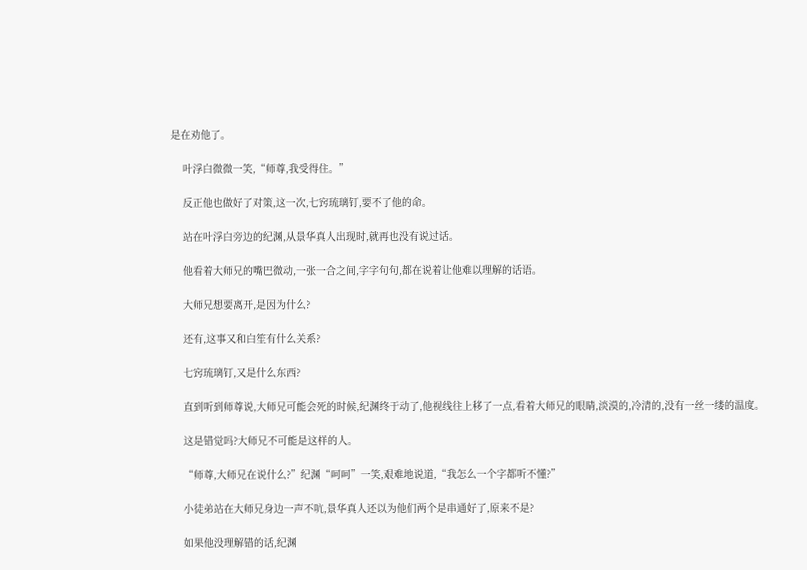是在劝他了。

    叶浮白微微一笑,“师尊,我受得住。”

    反正他也做好了对策,这一次,七窍琉璃钉,要不了他的命。

    站在叶浮白旁边的纪渊,从景华真人出现时,就再也没有说过话。

    他看着大师兄的嘴巴微动,一张一合之间,字字句句,都在说着让他难以理解的话语。

    大师兄想要离开,是因为什么?

    还有,这事又和白笙有什么关系?

    七窍琉璃钉,又是什么东西?

    直到听到师尊说,大师兄可能会死的时候,纪渊终于动了,他视线往上移了一点,看着大师兄的眼睛,淡漠的,冷清的,没有一丝一缕的温度。

    这是错觉吗?大师兄不可能是这样的人。

    “师尊,大师兄在说什么?”纪渊“呵呵”一笑,艰难地说道,“我怎么一个字都听不懂?”

    小徒弟站在大师兄身边一声不吭,景华真人还以为他们两个是串通好了,原来不是?

    如果他没理解错的话,纪渊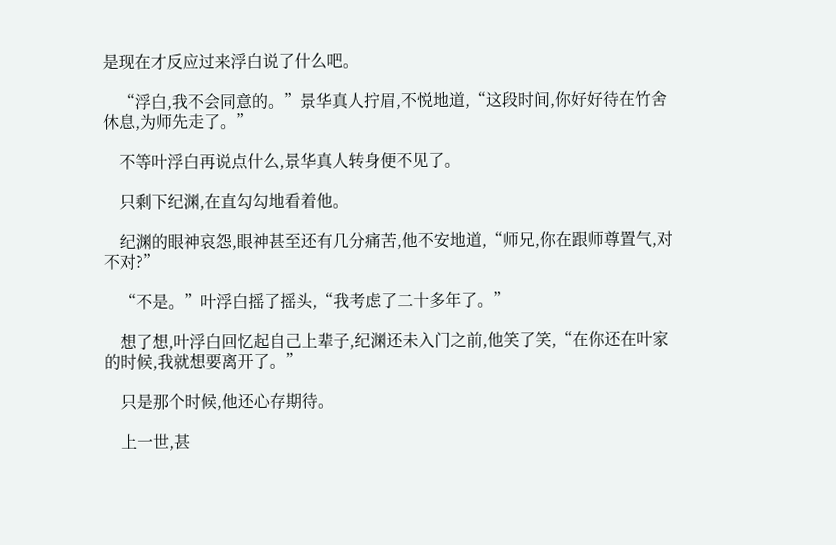是现在才反应过来浮白说了什么吧。

    “浮白,我不会同意的。”景华真人拧眉,不悦地道,“这段时间,你好好待在竹舍休息,为师先走了。”

    不等叶浮白再说点什么,景华真人转身便不见了。

    只剩下纪渊,在直勾勾地看着他。

    纪渊的眼神哀怨,眼神甚至还有几分痛苦,他不安地道,“师兄,你在跟师尊置气,对不对?”

    “不是。”叶浮白摇了摇头,“我考虑了二十多年了。”

    想了想,叶浮白回忆起自己上辈子,纪渊还未入门之前,他笑了笑,“在你还在叶家的时候,我就想要离开了。”

    只是那个时候,他还心存期待。

    上一世,甚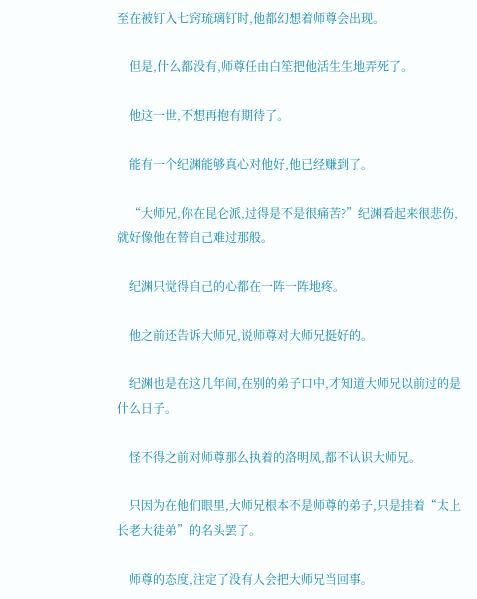至在被钉入七窍琉璃钉时,他都幻想着师尊会出现。

    但是,什么都没有,师尊任由白笙把他活生生地弄死了。

    他这一世,不想再抱有期待了。

    能有一个纪渊能够真心对他好,他已经赚到了。

    “大师兄,你在昆仑派,过得是不是很痛苦?”纪渊看起来很悲伤,就好像他在替自己难过那般。

    纪渊只觉得自己的心都在一阵一阵地疼。

    他之前还告诉大师兄,说师尊对大师兄挺好的。

    纪渊也是在这几年间,在别的弟子口中,才知道大师兄以前过的是什么日子。

    怪不得之前对师尊那么执着的洛明凤,都不认识大师兄。

    只因为在他们眼里,大师兄根本不是师尊的弟子,只是挂着“太上长老大徒弟”的名头罢了。

    师尊的态度,注定了没有人会把大师兄当回事。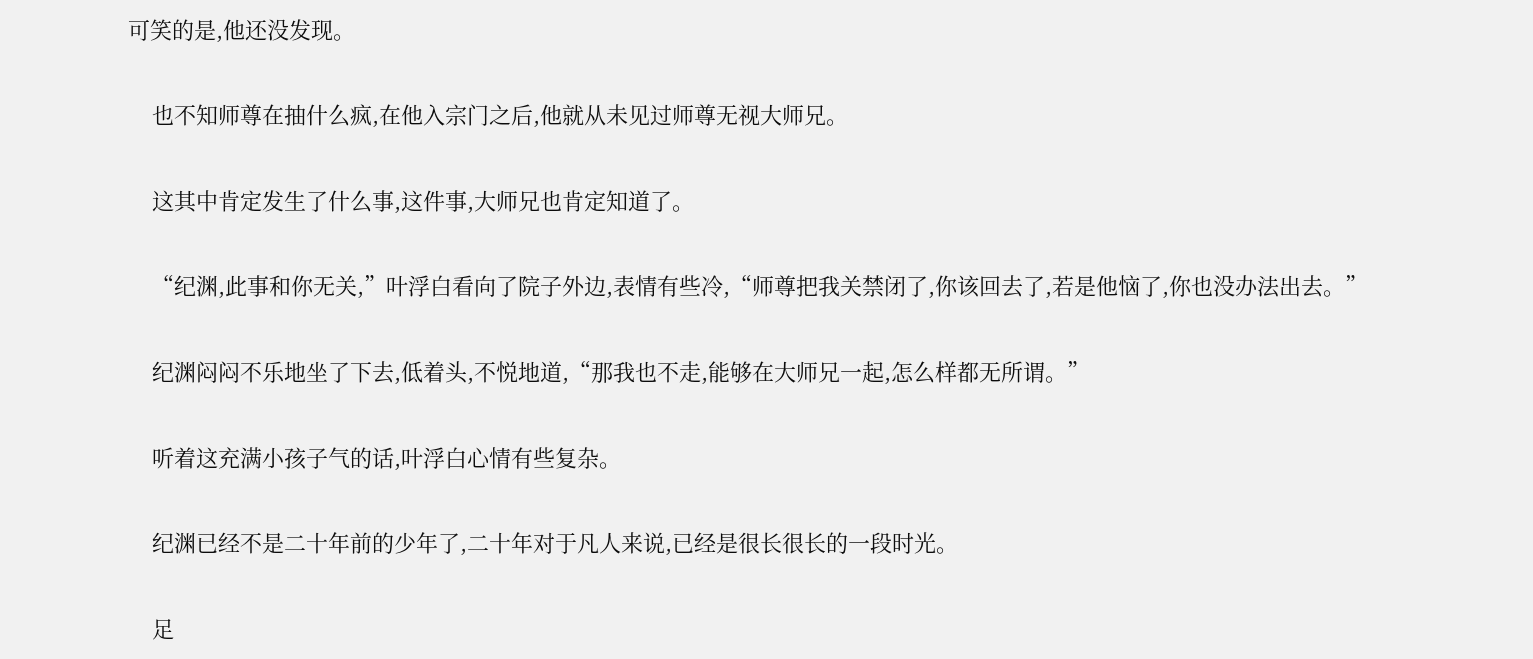可笑的是,他还没发现。

    也不知师尊在抽什么疯,在他入宗门之后,他就从未见过师尊无视大师兄。

    这其中肯定发生了什么事,这件事,大师兄也肯定知道了。

    “纪渊,此事和你无关,”叶浮白看向了院子外边,表情有些冷,“师尊把我关禁闭了,你该回去了,若是他恼了,你也没办法出去。”

    纪渊闷闷不乐地坐了下去,低着头,不悦地道,“那我也不走,能够在大师兄一起,怎么样都无所谓。”

    听着这充满小孩子气的话,叶浮白心情有些复杂。

    纪渊已经不是二十年前的少年了,二十年对于凡人来说,已经是很长很长的一段时光。

    足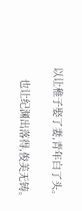以让稚子娶了妻,青年白了头。

    也让纪渊出落得,俊美无铸。